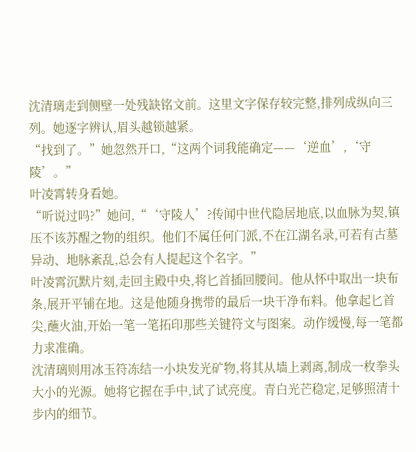沈清璃走到侧壁一处残缺铭文前。这里文字保存较完整,排列成纵向三列。她逐字辨认,眉头越锁越紧。
“找到了。”她忽然开口,“这两个词我能确定——‘逆血’,‘守陵’。”
叶凌霄转身看她。
“听说过吗?”她问,“‘守陵人’?传闻中世代隐居地底,以血脉为契,镇压不该苏醒之物的组织。他们不属任何门派,不在江湖名录,可若有古墓异动、地脉紊乱,总会有人提起这个名字。”
叶凌霄沉默片刻,走回主殿中央,将匕首插回腰间。他从怀中取出一块布条,展开平铺在地。这是他随身携带的最后一块干净布料。他拿起匕首尖,蘸火油,开始一笔一笔拓印那些关键符文与图案。动作缓慢,每一笔都力求准确。
沈清璃则用冰玉符冻结一小块发光矿物,将其从墙上剥离,制成一枚拳头大小的光源。她将它握在手中,试了试亮度。青白光芒稳定,足够照清十步内的细节。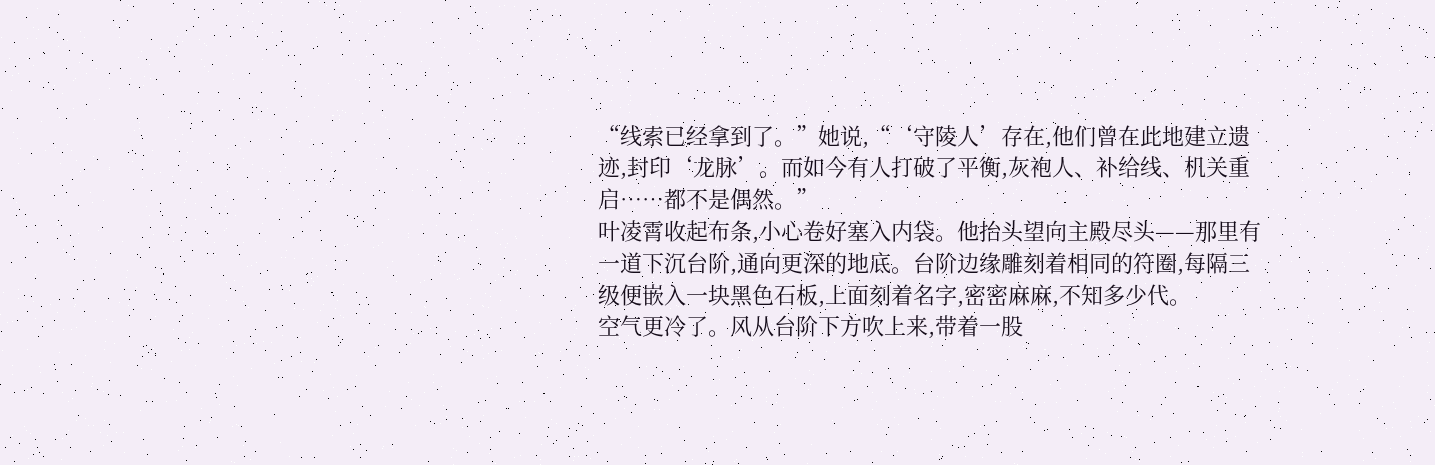“线索已经拿到了。”她说,“‘守陵人’存在,他们曾在此地建立遗迹,封印‘龙脉’。而如今有人打破了平衡,灰袍人、补给线、机关重启……都不是偶然。”
叶凌霄收起布条,小心卷好塞入内袋。他抬头望向主殿尽头——那里有一道下沉台阶,通向更深的地底。台阶边缘雕刻着相同的符圈,每隔三级便嵌入一块黑色石板,上面刻着名字,密密麻麻,不知多少代。
空气更冷了。风从台阶下方吹上来,带着一股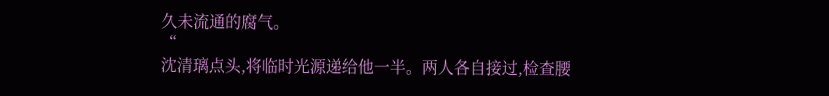久未流通的腐气。
“
沈清璃点头,将临时光源递给他一半。两人各自接过,检查腰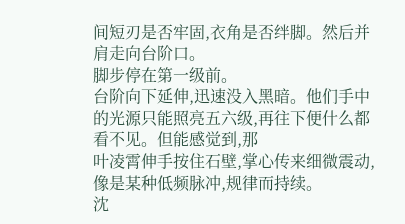间短刃是否牢固,衣角是否绊脚。然后并肩走向台阶口。
脚步停在第一级前。
台阶向下延伸,迅速没入黑暗。他们手中的光源只能照亮五六级,再往下便什么都看不见。但能感觉到,那
叶凌霄伸手按住石壁,掌心传来细微震动,像是某种低频脉冲,规律而持续。
沈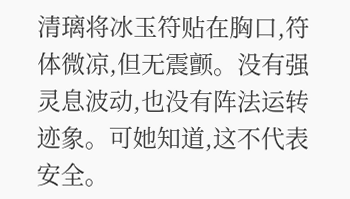清璃将冰玉符贴在胸口,符体微凉,但无震颤。没有强灵息波动,也没有阵法运转迹象。可她知道,这不代表安全。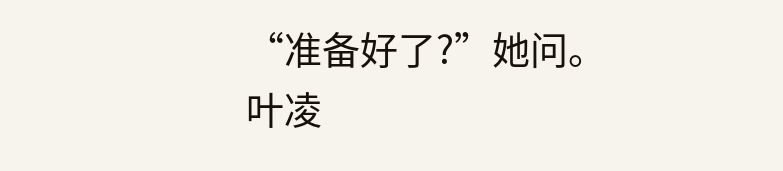“准备好了?”她问。
叶凌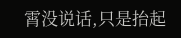霄没说话,只是抬起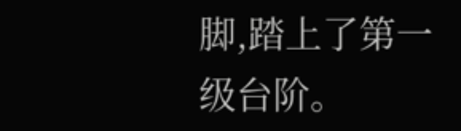脚,踏上了第一级台阶。